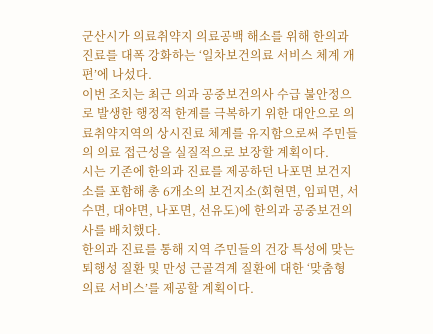군산시가 의료취약지 의료공백 해소를 위해 한의과 진료를 대폭 강화하는 ‘일차보건의료 서비스 체계 개편’에 나섰다.
이번 조치는 최근 의과 공중보건의사 수급 불안정으로 발생한 행정적 한계를 극복하기 위한 대안으로 의료취약지역의 상시진료 체계를 유지함으로써 주민들의 의료 접근성을 실질적으로 보장할 계획이다.
시는 기존에 한의과 진료를 제공하던 나포면 보건지소를 포함해 총 6개소의 보건지소(회현면, 임피면, 서수면, 대야면, 나포면, 선유도)에 한의과 공중보건의사를 배치했다.
한의과 진료를 통해 지역 주민들의 건강 특성에 맞는 퇴행성 질환 및 만성 근골격계 질환에 대한 ‘맞춤형 의료 서비스’를 제공할 계획이다.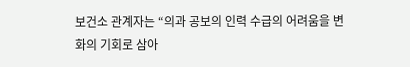보건소 관계자는 “의과 공보의 인력 수급의 어려움을 변화의 기회로 삼아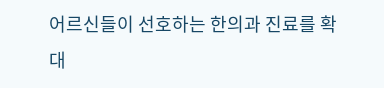어르신들이 선호하는 한의과 진료를 확대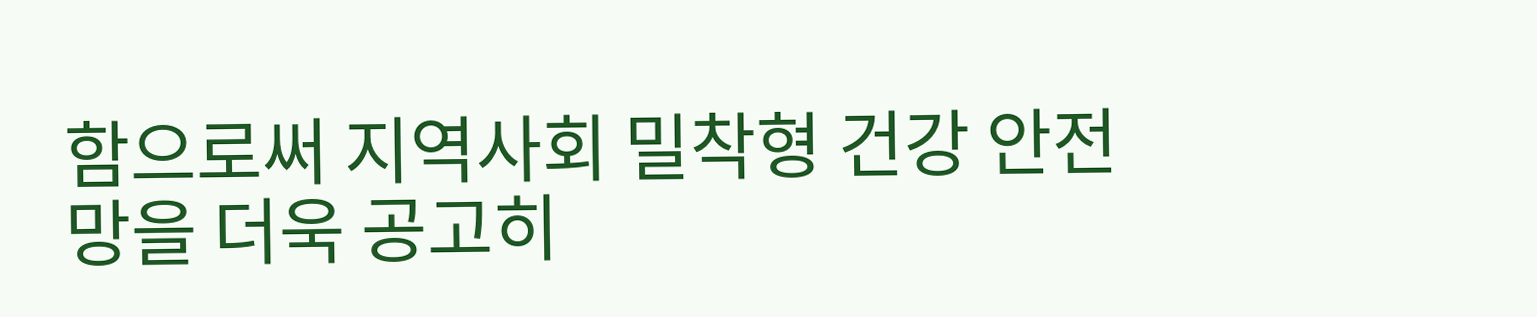함으로써 지역사회 밀착형 건강 안전망을 더욱 공고히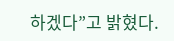하겠다”고 밝혔다.